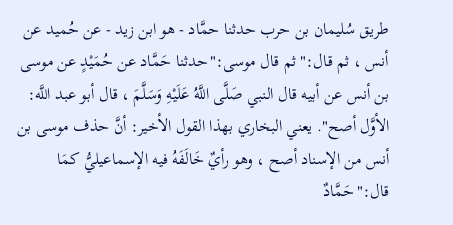طريق سُليمان بن حرب حدثنا حمَّاد - هو ابن زيد - عن حُميد عن أنس ، ثم قال:"ثم قال موسى:"حدثنا حَمَّاد عن حُمَيْدٍ عن موسى بن أنس عن أبيه قال النبي صَلَّى اللَّهُ عَلَيْهِ وَسَلَّمَ ، قال أبو عبد اللَّه: الأوَّل أصح". يعني البخاري بهذا القول الأخير: أنَّ حذف موسى بن أنس من الإسناد أصح ، وهو رأيٌ خَالَفَهُ فيه الإسماعيليُّ كمَا قال:"حَمَّادٌ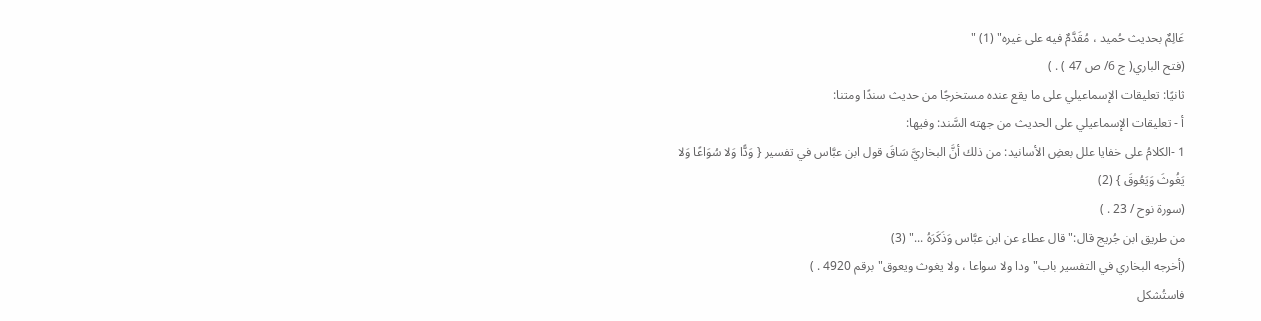عَالِمٌ بحديث حُميد ، مُقَدَّمٌ فيه على غيره" (1) "
(فتح الباري( ج 6/ ص 47 ) . )
ثانيًا: تعليقات الإسماعيلي على ما يقع عنده مستخرجًا من حديث سندًا ومتنا:
أ - تعليقات الإسماعيلي على الحديث من جهته السَّند: وفيها:
1 -الكلامُ على خفايا علل بعضِ الأسانيد: من ذلك أنَّ البخاريَّ سَاقَ قول ابن عبَّاس في تفسير { وَدًّا وَلا سُوَاعًا وَلا يَغُوثَ وَيَعُوقَ } (2)
(سورة نوح / 23 . )
من طريق ابن جُريج قال:"قال عطاء عن ابن عبَّاس وَذَكَرَهُ ..." (3)
(أخرجه البخاري في التفسير باب"ودا ولا سواعا ، ولا يغوث ويعوق"برقم 4920 . )
فاستُشكل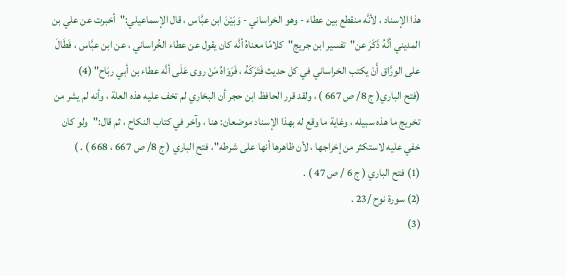هذا الإسناد ، لأنَّه منقطع بين عطاء - وهو الخراساني - وَبَيْنَ ابن عبَّاس ، قال الإسماعيلي:"أخبرت عن علي بن المديني أنَّهُ ذَكَرَ عن"تفسير ابن جريج"كلامًا معناهُ أنَّه كان يقول عن عطاء الخُراساني ، عن ابن عبَّاس ، فَطَالَ على الورَّاق أَنْ يكتب الخراساني في كل حديث فَتَرَكَهُ ، فَرَوَاهُ مَنْ روى عَلَى أنَّه عطاء بن أبي ربَاح" (4)
(فتح الباري( ج 8/ ص 667 ) ، ولقد قرر الحافظ ابن حجر أن البخاري لم تخف عليه هذه العلة ، وأنه لم يشر من تخريج ما هذه سبيله ، وغاية ما وقع له بهذا الإسناد موضعان: هنا ، وآخر في كتاب النكاح ، ثم قال:"ولو كان خفي عليه لاستكثر من إخراجها ، لأن ظاهرها أنها على شرطه"، فتح الباري ( ج 8/ ص 667 ، 668 ) . )
(1) فتح الباري ( ج 6 / ص 47 ) .
(2) سورة نوح /23 .
(3)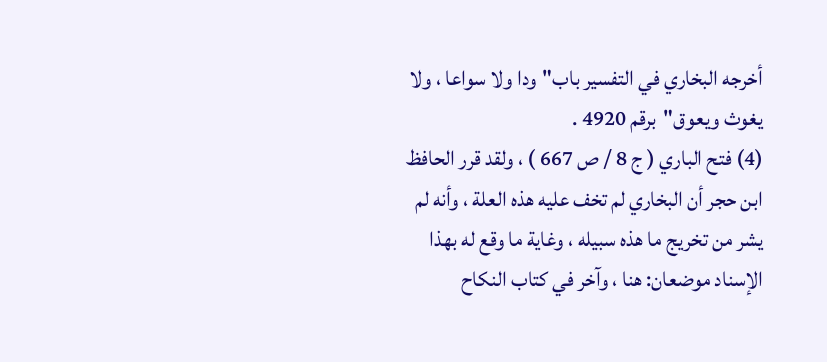أخرجه البخاري في التفسير باب"ودا ولا سواعا ، ولا يغوث ويعوق"برقم 4920 .
(4) فتح الباري ( ج 8 / ص 667 ) ، ولقد قرر الحافظ ابن حجر أن البخاري لم تخف عليه هذه العلة ، وأنه لم يشر من تخريج ما هذه سبيله ، وغاية ما وقع له بهذا الإسناد موضعان: هنا ، وآخر في كتاب النكاح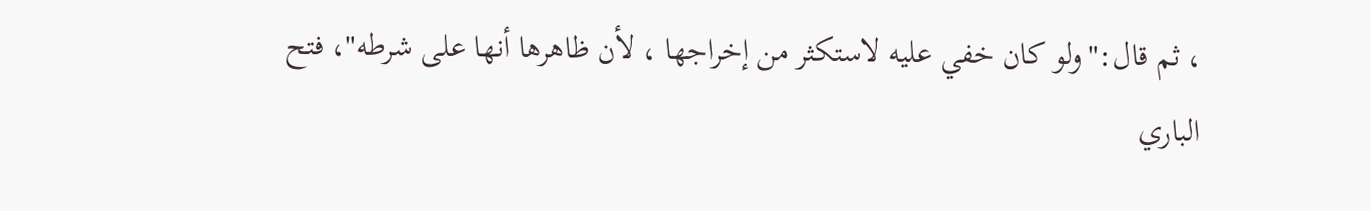، ثم قال:"ولو كان خفي عليه لاستكثر من إخراجها ، لأن ظاهرها أنها على شرطه"، فتح الباري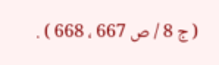( ج 8 / ص 667 ، 668 ) .